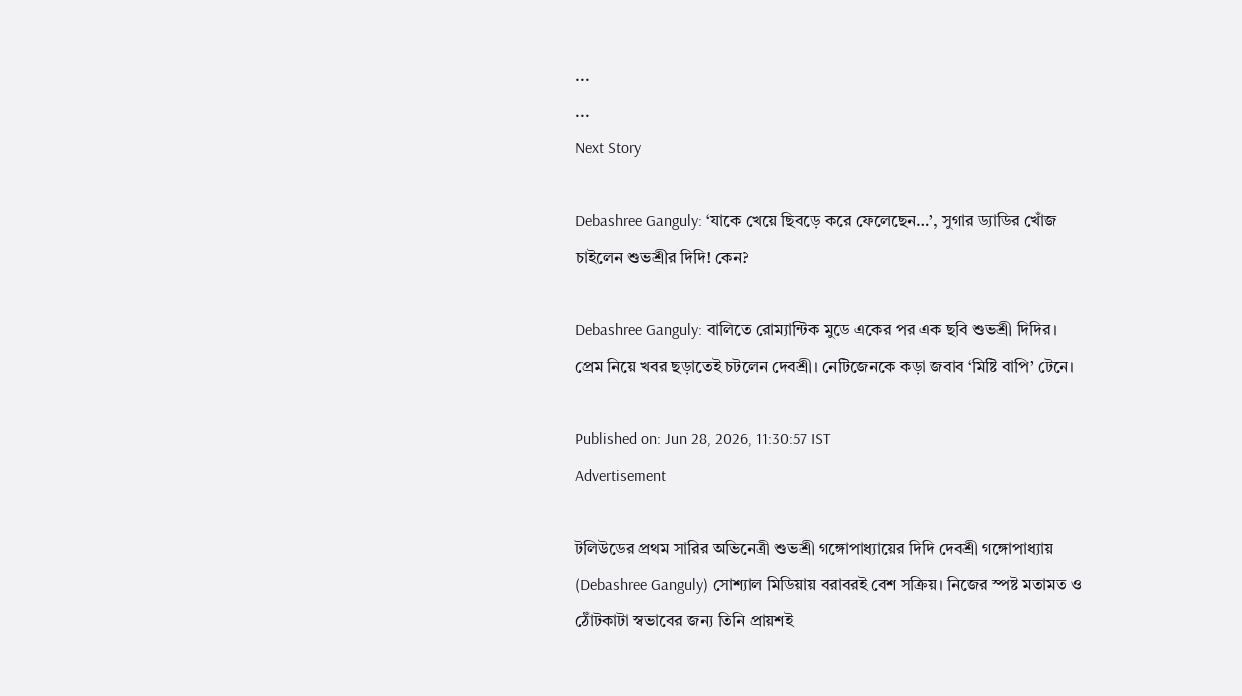...
...
Next Story

Debashree Ganguly: ‘যাকে খেয়ে ছিবড়ে করে ফেলেছেন…’, সুগার ড্যাডির খোঁজ চাইলেন শুভশ্রীর দিদি! কেন?

Debashree Ganguly: বালিতে রোম্যান্টিক মুডে একের পর এক ছবি শুভশ্রী দিদির। প্রেম নিয়ে খবর ছড়াতেই চটলেন দেবশ্রী। নেটিজেনকে কড়া জবাব ‘মিষ্টি বাপি’ টেনে।

Published on: Jun 28, 2026, 11:30:57 IST
Advertisement

টলিউডের প্রথম সারির অভিনেত্রী শুভশ্রী গঙ্গোপাধ্যায়ের দিদি দেবশ্রী গঙ্গোপাধ্যায় (Debashree Ganguly) সোশ্যাল মিডিয়ায় বরাবরই বেশ সক্রিয়। নিজের স্পষ্ট মতামত ও ঠোঁটকাটা স্বভাবের জন্য তিনি প্রায়শই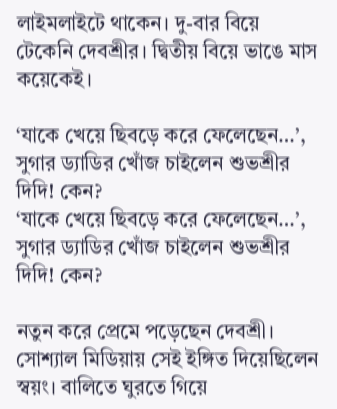লাইমলাইটে থাকেন। দু-বার বিয়ে টেকেনি দেবশ্রীর। দ্বিতীয় বিয়ে ভাঙে মাস কয়েকেই।

‘যাকে খেয়ে ছিবড়ে করে ফেলেছেন…’, সুগার ড্যাডির খোঁজ চাইলেন শুভশ্রীর দিদি! কেন?
‘যাকে খেয়ে ছিবড়ে করে ফেলেছেন…’, সুগার ড্যাডির খোঁজ চাইলেন শুভশ্রীর দিদি! কেন?

নতুন করে প্রেমে পড়েছেন দেবশ্রী। সোশ্যাল মিডিয়ায় সেই ইঙ্গিত দিয়েছিলেন স্বয়ং। বালিতে ঘুরতে গিয়ে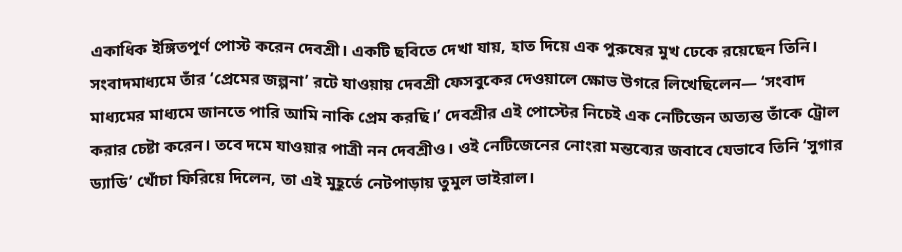একাধিক ইঙ্গিতপূর্ণ পোস্ট করেন দেবশ্রী। একটি ছবিতে দেখা যায়, হাত দিয়ে এক পুরুষের মুখ ঢেকে রয়েছেন তিনি। সংবাদমাধ্যমে তাঁর ‘প্রেমের জল্পনা’ রটে যাওয়ায় দেবশ্রী ফেসবুকের দেওয়ালে ক্ষোভ উগরে লিখেছিলেন— ‘সংবাদ মাধ্যমের মাধ্যমে জানতে পারি আমি নাকি প্রেম করছি।’ দেবশ্রীর এই পোস্টের নিচেই এক নেটিজেন অত্যন্ত তাঁকে ট্রোল করার চেষ্টা করেন। তবে দমে যাওয়ার পাত্রী নন দেবশ্রীও। ওই নেটিজেনের নোংরা মন্তব্যের জবাবে যেভাবে তিনি ‘সুগার ড্যাডি’ খোঁচা ফিরিয়ে দিলেন, তা এই মুহূর্তে নেটপাড়ায় তুমুল ভাইরাল।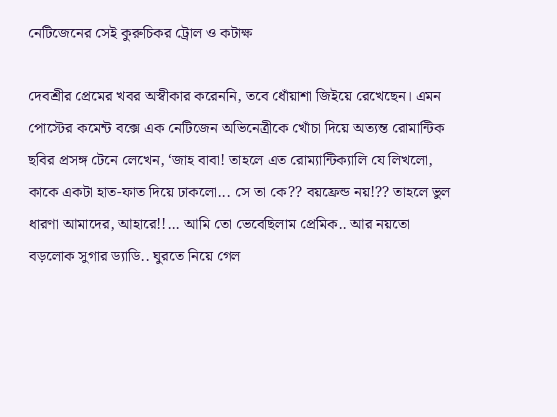নেটিজেনের সেই কুরুচিকর ট্রোল ও কটাক্ষ

দেবশ্রীর প্রেমের খবর অস্বীকার করেননি, তবে ধোঁয়াশা জিইয়ে রেখেছেন। এমন পোস্টের কমেন্ট বক্সে এক নেটিজেন অভিনেত্রীকে খোঁচা দিয়ে অত্যন্ত রোমান্টিক ছবির প্রসঙ্গ টেনে লেখেন, ‘জাহ বাবা! তাহলে এত রোম্যান্টিক্যালি যে লিখলো, কাকে একটা হাত-ফাত দিয়ে ঢাকলো... সে তা কে?? বয়ফ্রেন্ড নয়!?? তাহলে ভুল ধারণা আমাদের, আহারে!!... আমি তো ভেবেছিলাম প্রেমিক.. আর নয়তো বড়লোক সুগার ড্যাডি.. ঘুরতে নিয়ে গেল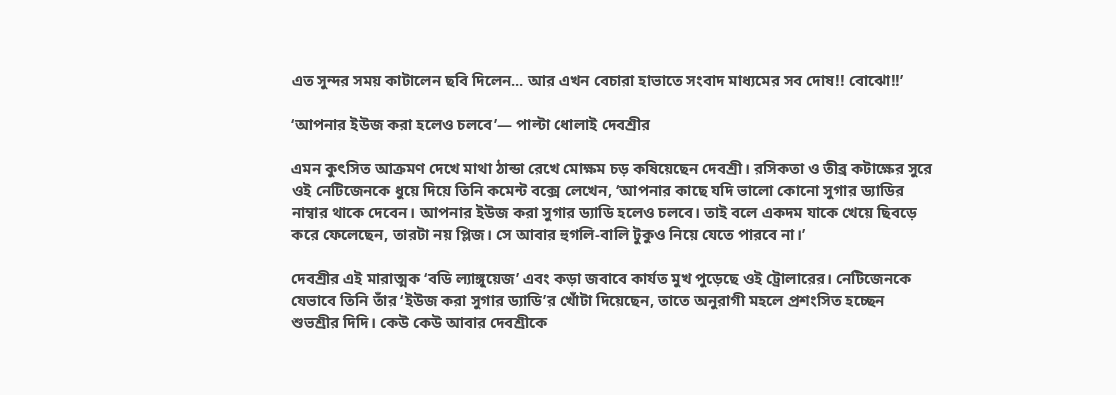এত সুন্দর সময় কাটালেন ছবি দিলেন... আর এখন বেচারা হাভাতে সংবাদ মাধ্যমের সব দোষ!! বোঝো!!’

‘আপনার ইউজ করা হলেও চলবে’— পাল্টা ধোলাই দেবশ্রীর

এমন কুৎসিত আক্রমণ দেখে মাথা ঠান্ডা রেখে মোক্ষম চড় কষিয়েছেন দেবশ্রী। রসিকতা ও তীব্র কটাক্ষের সুরে ওই নেটিজেনকে ধুয়ে দিয়ে তিনি কমেন্ট বক্সে লেখেন, ‘আপনার কাছে যদি ভালো কোনো সুগার ড্যাডির নাম্বার থাকে দেবেন। আপনার ইউজ করা সুগার ড্যাডি হলেও চলবে। তাই বলে একদম যাকে খেয়ে ছিবড়ে করে ফেলেছেন, তারটা নয় প্লিজ। সে আবার হুগলি-বালি টুকুও নিয়ে যেতে পারবে না।’

দেবশ্রীর এই মারাত্মক ‘বডি ল্যাঙ্গুয়েজ’ এবং কড়া জবাবে কার্যত মুখ পুড়েছে ওই ট্রোলারের। নেটিজেনকে যেভাবে তিনি তাঁর ‘ইউজ করা সুগার ড্যাডি’র খোঁটা দিয়েছেন, তাতে অনুরাগী মহলে প্রশংসিত হচ্ছেন শুভশ্রীর দিদি। কেউ কেউ আবার দেবশ্রীকে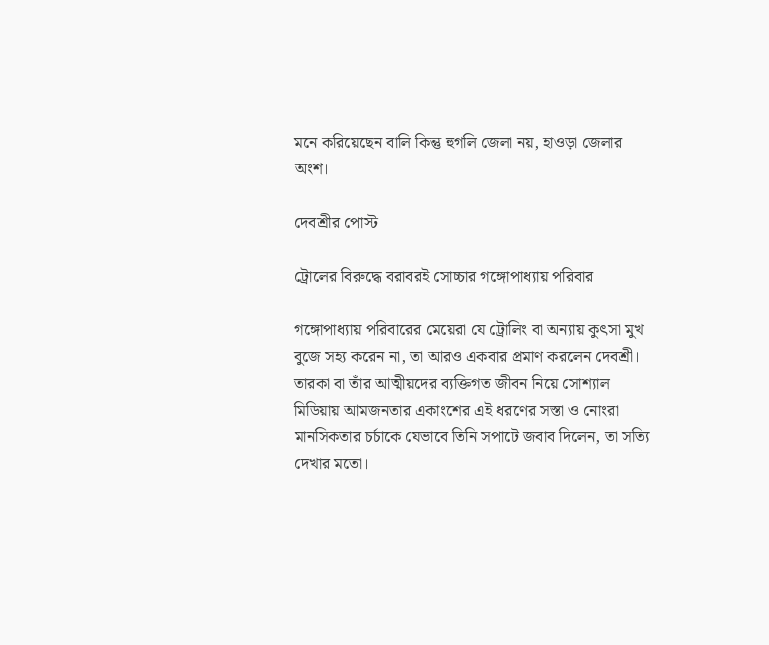মনে করিয়েছেন বালি কিন্তু হুগলি জেলা নয়, হাওড়া জেলার অংশ।

দেবশ্রীর পোস্ট

ট্রোলের বিরুদ্ধে বরাবরই সোচ্চার গঙ্গোপাধ্যায় পরিবার

গঙ্গোপাধ্যায় পরিবারের মেয়েরা যে ট্রোলিং বা অন্যায় কুৎসা মুখ বুজে সহ্য করেন না, তা আরও একবার প্রমাণ করলেন দেবশ্রী। তারকা বা তাঁর আত্মীয়দের ব্যক্তিগত জীবন নিয়ে সোশ্যাল মিডিয়ায় আমজনতার একাংশের এই ধরণের সস্তা ও নোংরা মানসিকতার চর্চাকে যেভাবে তিনি সপাটে জবাব দিলেন, তা সত্যি দেখার মতো।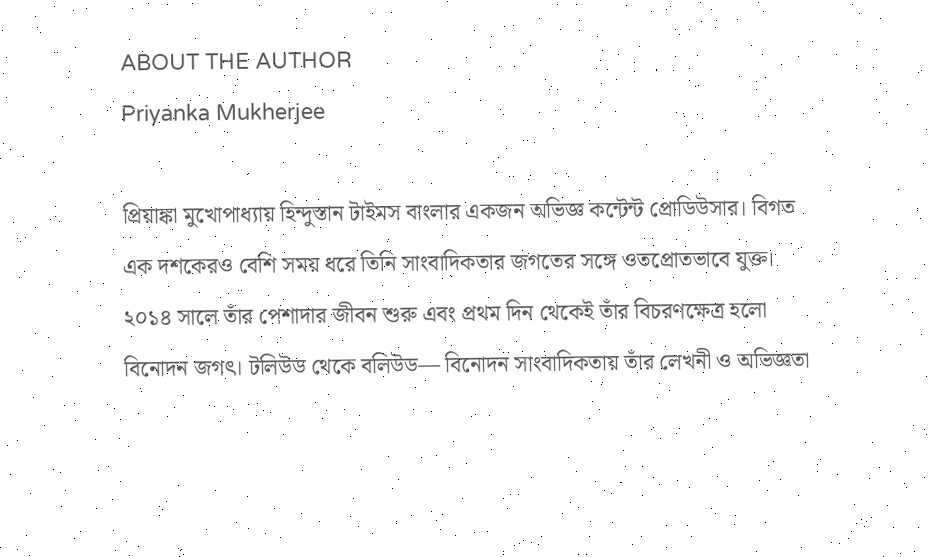ABOUT THE AUTHOR
Priyanka Mukherjee

প্রিয়াঙ্কা মুখোপাধ্যায় হিন্দুস্তান টাইমস বাংলার একজন অভিজ্ঞ কন্টেন্ট প্রোডিউসার। বিগত এক দশকেরও বেশি সময় ধরে তিনি সাংবাদিকতার জগতের সঙ্গে ওতপ্রোতভাবে যুক্ত। ২০১৪ সালে তাঁর পেশাদার জীবন শুরু এবং প্রথম দিন থেকেই তাঁর বিচরণক্ষেত্র হলো বিনোদন জগৎ। টলিউড থেকে বলিউড— বিনোদন সাংবাদিকতায় তাঁর লেখনী ও অভিজ্ঞতা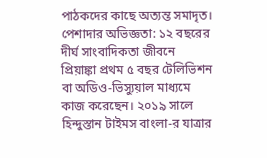পাঠকদের কাছে অত্যন্ত সমাদৃত। পেশাদার অভিজ্ঞতা: ১২ বছরের দীর্ঘ সাংবাদিকতা জীবনে প্রিয়াঙ্কা প্রথম ৫ বছর টেলিভিশন বা অডিও-ভিস্যুয়াল মাধ্যমে কাজ করেছেন। ২০১৯ সালে হিন্দুস্তান টাইমস বাংলা-র যাত্রার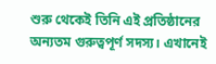শুরু থেকেই তিনি এই প্রতিষ্ঠানের অন্যতম গুরুত্বপূর্ণ সদস্য। এখানেই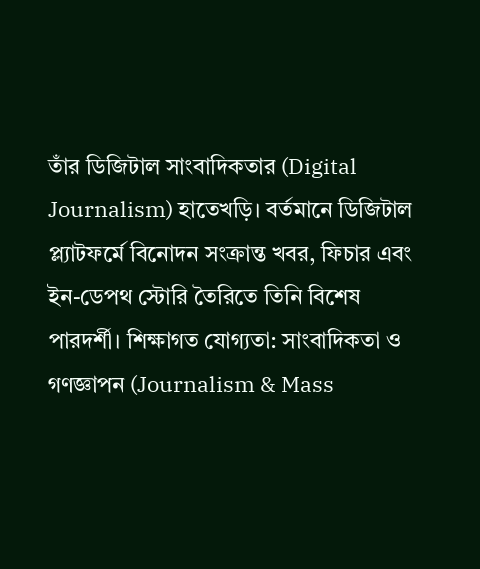তাঁর ডিজিটাল সাংবাদিকতার (Digital Journalism) হাতেখড়ি। বর্তমানে ডিজিটাল প্ল্যাটফর্মে বিনোদন সংক্রান্ত খবর, ফিচার এবং ইন-ডেপথ স্টোরি তৈরিতে তিনি বিশেষ পারদর্শী। শিক্ষাগত যোগ্যতা: সাংবাদিকতা ও গণজ্ঞাপন (Journalism & Mass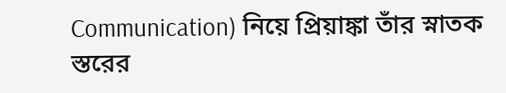Communication) নিয়ে প্রিয়াঙ্কা তাঁর স্নাতক স্তরের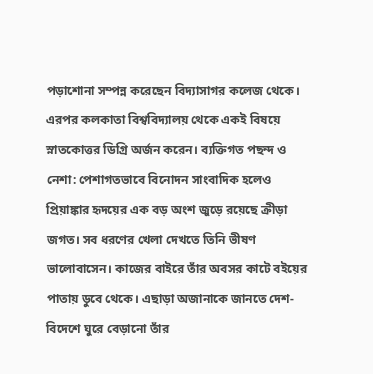পড়াশোনা সম্পন্ন করেছেন বিদ্যাসাগর কলেজ থেকে। এরপর কলকাতা বিশ্ববিদ্যালয় থেকে একই বিষয়ে স্নাতকোত্তর ডিগ্রি অর্জন করেন। ব্যক্তিগত পছন্দ ও নেশা: পেশাগতভাবে বিনোদন সাংবাদিক হলেও প্রিয়াঙ্কার হৃদয়ের এক বড় অংশ জুড়ে রয়েছে ক্রীড়া জগত। সব ধরণের খেলা দেখতে তিনি ভীষণ ভালোবাসেন। কাজের বাইরে তাঁর অবসর কাটে বইয়ের পাতায় ডুবে থেকে। এছাড়া অজানাকে জানতে দেশ-বিদেশে ঘুরে বেড়ানো তাঁর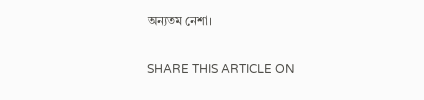অন্যতম নেশা।

SHARE THIS ARTICLE ON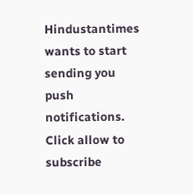Hindustantimes wants to start sending you push notifications. Click allow to subscribe